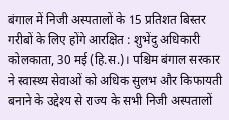बंगाल में निजी अस्पतालों के 15 प्रतिशत बिस्तर गरीबों के लिए होंगे आरक्षित : शुभेंदु अधिकारी
कोलकाता, 30 मई (हि.स.)। पश्चिम बंगाल सरकार ने स्वास्थ्य सेवाओं को अधिक सुलभ और किफायती बनाने के उद्देश्य से राज्य के सभी निजी अस्पतालों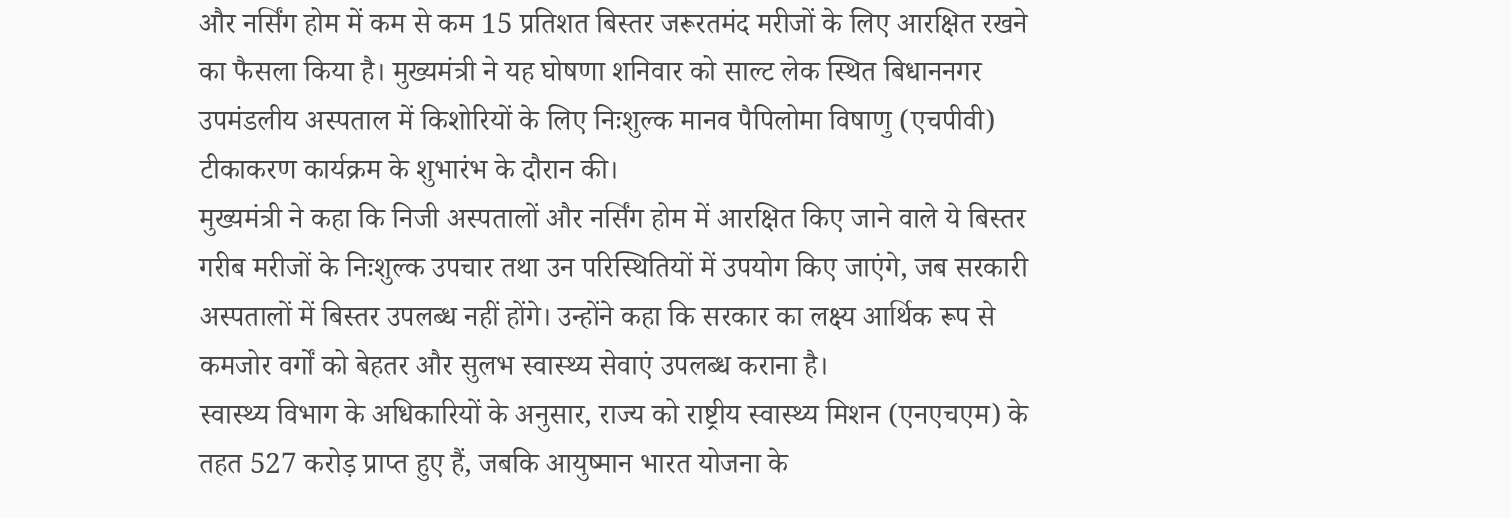और नर्सिंग होम में कम से कम 15 प्रतिशत बिस्तर जरूरतमंद मरीजों के लिए आरक्षित रखने का फैसला किया है। मुख्यमंत्री ने यह घोषणा शनिवार को साल्ट लेक स्थित बिधाननगर उपमंडलीय अस्पताल में किशोरियों के लिए निःशुल्क मानव पैपिलोमा विषाणु (एचपीवी) टीकाकरण कार्यक्रम के शुभारंभ के दौरान की।
मुख्यमंत्री ने कहा कि निजी अस्पतालों और नर्सिंग होम में आरक्षित किए जाने वाले ये बिस्तर गरीब मरीजों के निःशुल्क उपचार तथा उन परिस्थितियों में उपयोग किए जाएंगे, जब सरकारी अस्पतालों में बिस्तर उपलब्ध नहीं होंगे। उन्होंने कहा कि सरकार का लक्ष्य आर्थिक रूप से कमजोर वर्गों को बेहतर और सुलभ स्वास्थ्य सेवाएं उपलब्ध कराना है।
स्वास्थ्य विभाग के अधिकारियों के अनुसार, राज्य को राष्ट्रीय स्वास्थ्य मिशन (एनएचएम) के तहत 527 करोड़ प्राप्त हुए हैं, जबकि आयुष्मान भारत योजना के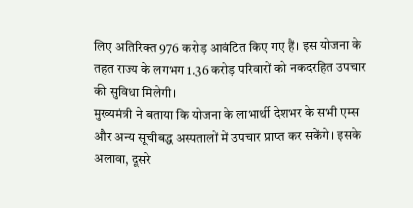लिए अतिरिक्त 976 करोड़ आवंटित किए गए हैं। इस योजना के तहत राज्य के लगभग 1.36 करोड़ परिवारों को नकदरहित उपचार की सुविधा मिलेगी।
मुख्यमंत्री ने बताया कि योजना के लाभार्थी देशभर के सभी एम्स और अन्य सूचीबद्ध अस्पतालों में उपचार प्राप्त कर सकेंगे। इसके अलावा, दूसरे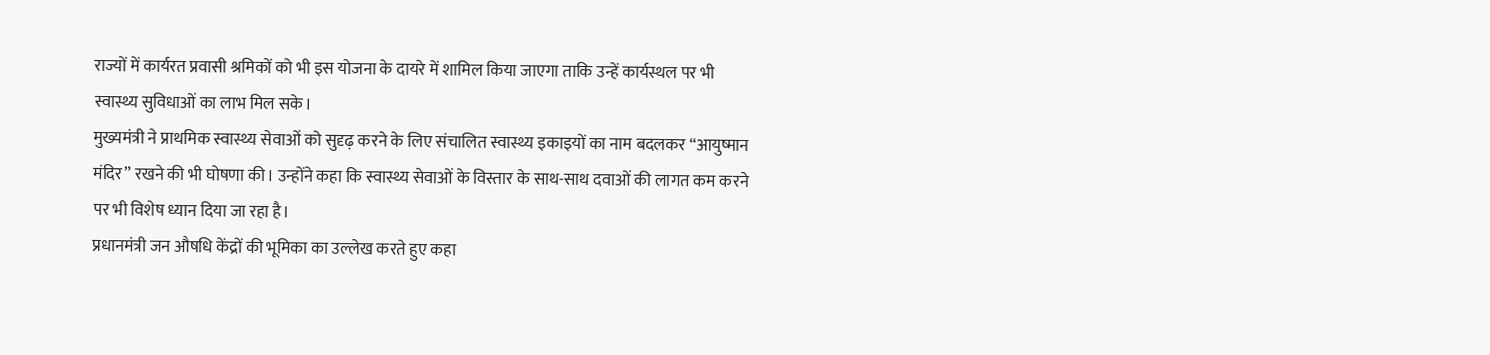राज्यों में कार्यरत प्रवासी श्रमिकों को भी इस योजना के दायरे में शामिल किया जाएगा ताकि उन्हें कार्यस्थल पर भी स्वास्थ्य सुविधाओं का लाभ मिल सके।
मुख्यमंत्री ने प्राथमिक स्वास्थ्य सेवाओं को सुदृढ़ करने के लिए संचालित स्वास्थ्य इकाइयों का नाम बदलकर “आयुष्मान मंदिर” रखने की भी घोषणा की। उन्होंने कहा कि स्वास्थ्य सेवाओं के विस्तार के साथ-साथ दवाओं की लागत कम करने पर भी विशेष ध्यान दिया जा रहा है।
प्रधानमंत्री जन औषधि केंद्रों की भूमिका का उल्लेख करते हुए कहा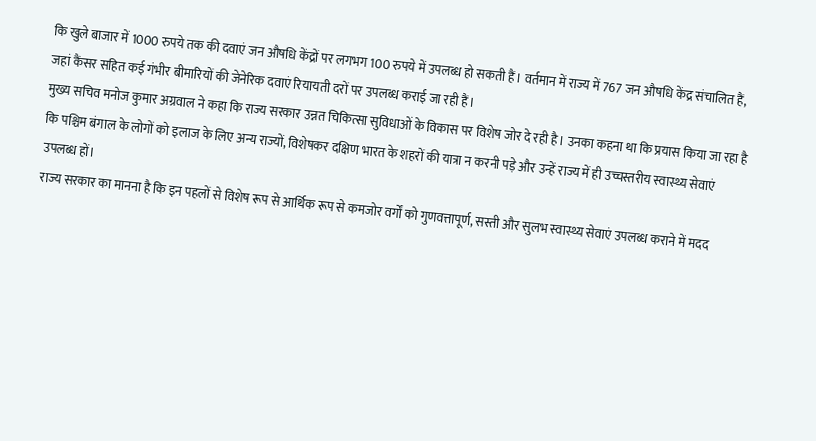कि खुले बाजार में 1000 रुपये तक की दवाएं जन औषधि केंद्रों पर लगभग 100 रुपये में उपलब्ध हो सकती हैं। वर्तमान में राज्य में 767 जन औषधि केंद्र संचालित हैं, जहां कैंसर सहित कई गंभीर बीमारियों की जेनेरिक दवाएं रियायती दरों पर उपलब्ध कराई जा रही हैं।
मुख्य सचिव मनोज कुमार अग्रवाल ने कहा कि राज्य सरकार उन्नत चिकित्सा सुविधाओं के विकास पर विशेष जोर दे रही है। उनका कहना था कि प्रयास किया जा रहा है कि पश्चिम बंगाल के लोगों को इलाज के लिए अन्य राज्यों, विशेषकर दक्षिण भारत के शहरों की यात्रा न करनी पड़े और उन्हें राज्य में ही उच्चस्तरीय स्वास्थ्य सेवाएं उपलब्ध हों।
राज्य सरकार का मानना है कि इन पहलों से विशेष रूप से आर्थिक रूप से कमजोर वर्गों को गुणवत्तापूर्ण, सस्ती और सुलभ स्वास्थ्य सेवाएं उपलब्ध कराने में मदद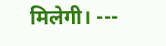मिलेगी। ---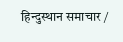हिन्दुस्थान समाचार /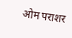ओम पराशर